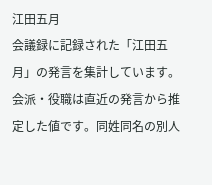江田五月
会議録に記録された「江田五月」の発言を集計しています。会派・役職は直近の発言から推定した値です。同姓同名の別人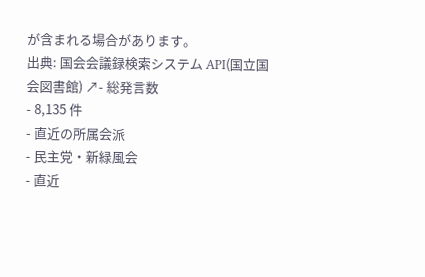が含まれる場合があります。
出典: 国会会議録検索システム API(国立国会図書館) ↗- 総発言数
- 8,135 件
- 直近の所属会派
- 民主党・新緑風会
- 直近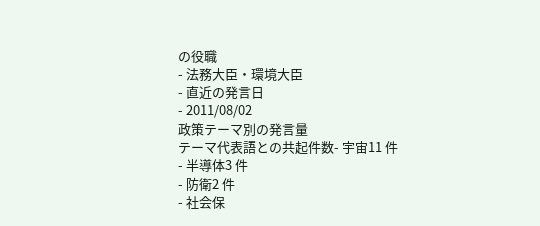の役職
- 法務大臣・環境大臣
- 直近の発言日
- 2011/08/02
政策テーマ別の発言量
テーマ代表語との共起件数- 宇宙11 件
- 半導体3 件
- 防衛2 件
- 社会保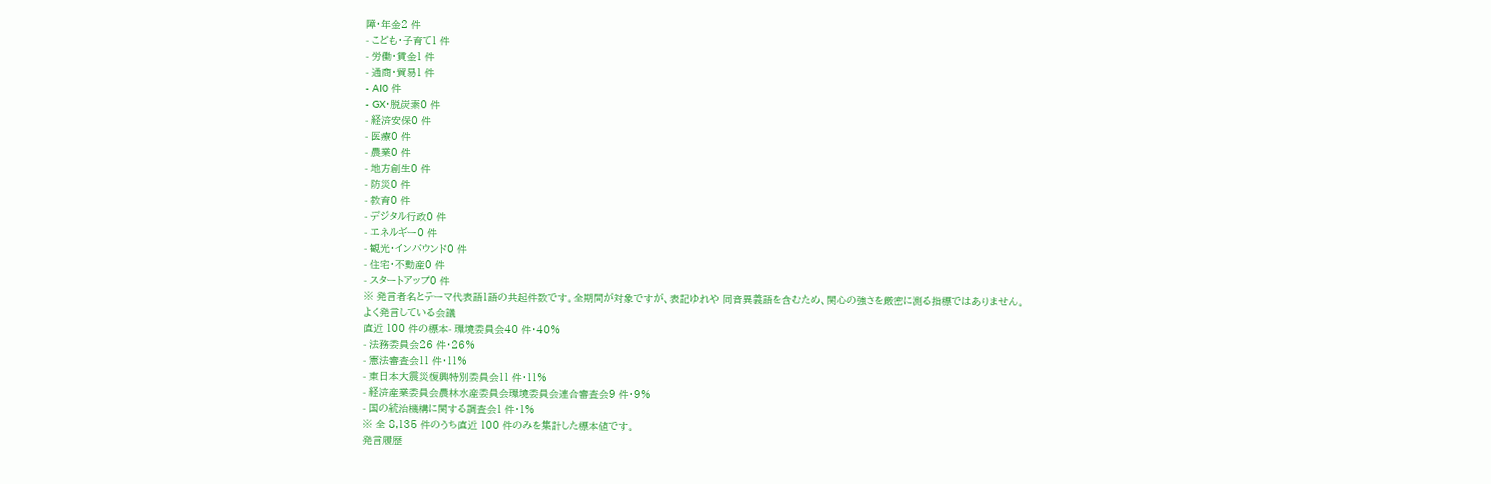障・年金2 件
- こども・子育て1 件
- 労働・賃金1 件
- 通商・貿易1 件
- AI0 件
- GX・脱炭素0 件
- 経済安保0 件
- 医療0 件
- 農業0 件
- 地方創生0 件
- 防災0 件
- 教育0 件
- デジタル行政0 件
- エネルギー0 件
- 観光・インバウンド0 件
- 住宅・不動産0 件
- スタートアップ0 件
※ 発言者名とテーマ代表語1語の共起件数です。全期間が対象ですが、表記ゆれや 同音異義語を含むため、関心の強さを厳密に測る指標ではありません。
よく発言している会議
直近 100 件の標本- 環境委員会40 件・40%
- 法務委員会26 件・26%
- 憲法審査会11 件・11%
- 東日本大震災復興特別委員会11 件・11%
- 経済産業委員会農林水産委員会環境委員会連合審査会9 件・9%
- 国の統治機構に関する調査会1 件・1%
※ 全 8,135 件のうち直近 100 件のみを集計した標本値です。
発言履歴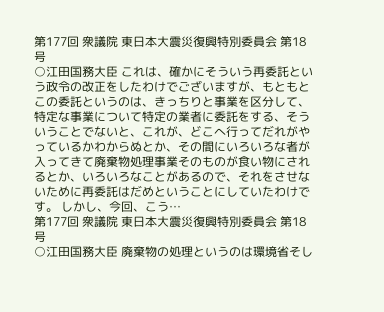第177回 衆議院 東日本大震災復興特別委員会 第18号
○江田国務大臣 これは、確かにそういう再委託という政令の改正をしたわけでございますが、もともとこの委託というのは、きっちりと事業を区分して、特定な事業について特定の業者に委託をする、そういうことでないと、これが、どこへ行ってだれがやっているかわからぬとか、その間にいろいろな者が入ってきて廃棄物処理事業そのものが食い物にされるとか、いろいろなことがあるので、それをさせないために再委託はだめということにしていたわけです。 しかし、今回、こう…
第177回 衆議院 東日本大震災復興特別委員会 第18号
○江田国務大臣 廃棄物の処理というのは環境省そし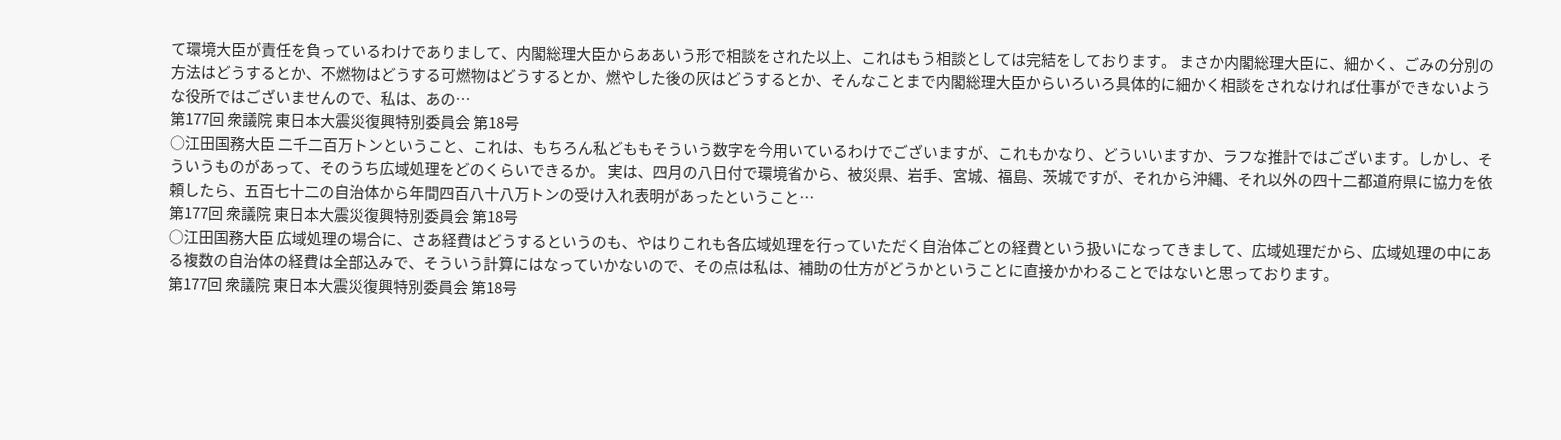て環境大臣が責任を負っているわけでありまして、内閣総理大臣からああいう形で相談をされた以上、これはもう相談としては完結をしております。 まさか内閣総理大臣に、細かく、ごみの分別の方法はどうするとか、不燃物はどうする可燃物はどうするとか、燃やした後の灰はどうするとか、そんなことまで内閣総理大臣からいろいろ具体的に細かく相談をされなければ仕事ができないような役所ではございませんので、私は、あの…
第177回 衆議院 東日本大震災復興特別委員会 第18号
○江田国務大臣 二千二百万トンということ、これは、もちろん私どももそういう数字を今用いているわけでございますが、これもかなり、どういいますか、ラフな推計ではございます。しかし、そういうものがあって、そのうち広域処理をどのくらいできるか。 実は、四月の八日付で環境省から、被災県、岩手、宮城、福島、茨城ですが、それから沖縄、それ以外の四十二都道府県に協力を依頼したら、五百七十二の自治体から年間四百八十八万トンの受け入れ表明があったということ…
第177回 衆議院 東日本大震災復興特別委員会 第18号
○江田国務大臣 広域処理の場合に、さあ経費はどうするというのも、やはりこれも各広域処理を行っていただく自治体ごとの経費という扱いになってきまして、広域処理だから、広域処理の中にある複数の自治体の経費は全部込みで、そういう計算にはなっていかないので、その点は私は、補助の仕方がどうかということに直接かかわることではないと思っております。
第177回 衆議院 東日本大震災復興特別委員会 第18号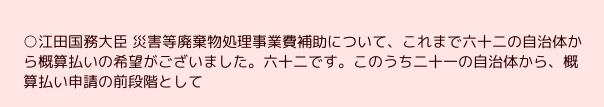○江田国務大臣 災害等廃棄物処理事業費補助について、これまで六十二の自治体から概算払いの希望がございました。六十二です。このうち二十一の自治体から、概算払い申請の前段階として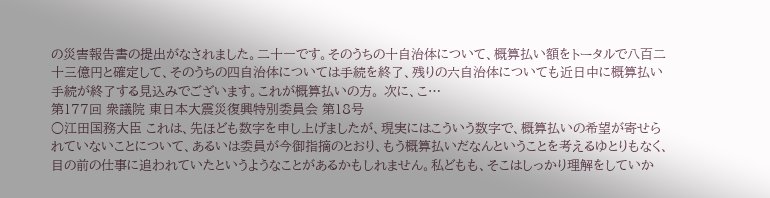の災害報告書の提出がなされました。二十一です。そのうちの十自治体について、概算払い額をトータルで八百二十三億円と確定して、そのうちの四自治体については手続を終了、残りの六自治体についても近日中に概算払い手続が終了する見込みでございます。これが概算払いの方。 次に、こ…
第177回 衆議院 東日本大震災復興特別委員会 第18号
○江田国務大臣 これは、先ほども数字を申し上げましたが、現実にはこういう数字で、概算払いの希望が寄せられていないことについて、あるいは委員が今御指摘のとおり、もう概算払いだなんということを考えるゆとりもなく、目の前の仕事に追われていたというようなことがあるかもしれません。私どもも、そこはしっかり理解をしていか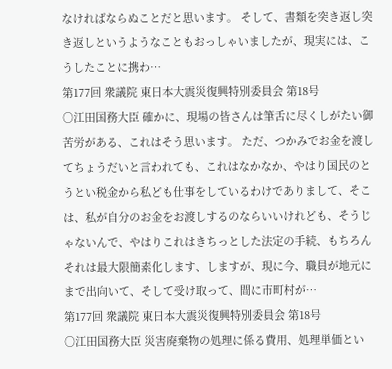なければならぬことだと思います。 そして、書類を突き返し突き返しというようなこともおっしゃいましたが、現実には、こうしたことに携わ…
第177回 衆議院 東日本大震災復興特別委員会 第18号
○江田国務大臣 確かに、現場の皆さんは筆舌に尽くしがたい御苦労がある、これはそう思います。 ただ、つかみでお金を渡してちょうだいと言われても、これはなかなか、やはり国民のとうとい税金から私ども仕事をしているわけでありまして、そこは、私が自分のお金をお渡しするのならいいけれども、そうじゃないんで、やはりこれはきちっとした法定の手続、もちろんそれは最大限簡素化します、しますが、現に今、職員が地元にまで出向いて、そして受け取って、間に市町村が…
第177回 衆議院 東日本大震災復興特別委員会 第18号
○江田国務大臣 災害廃棄物の処理に係る費用、処理単価とい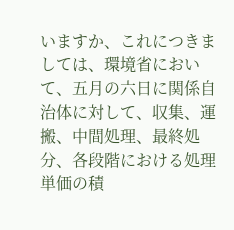いますか、これにつきましては、環境省において、五月の六日に関係自治体に対して、収集、運搬、中間処理、最終処分、各段階における処理単価の積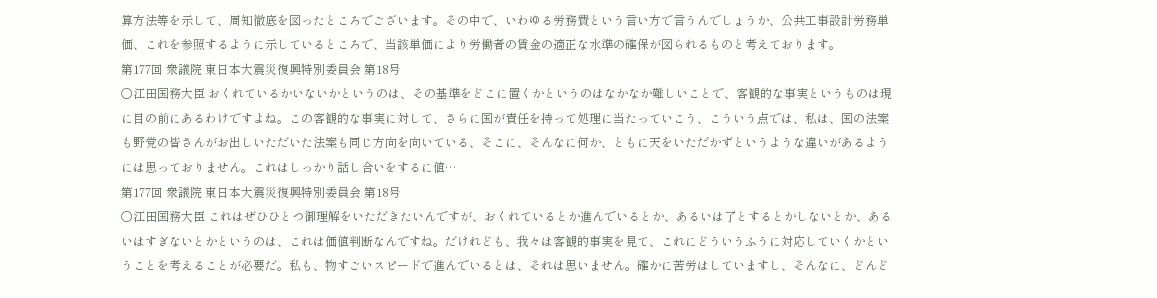算方法等を示して、周知徹底を図ったところでございます。その中で、いわゆる労務費という言い方で言うんでしょうか、公共工事設計労務単価、これを参照するように示しているところで、当該単価により労働者の賃金の適正な水準の確保が図られるものと考えております。
第177回 衆議院 東日本大震災復興特別委員会 第18号
○江田国務大臣 おくれているかいないかというのは、その基準をどこに置くかというのはなかなか難しいことで、客観的な事実というものは現に目の前にあるわけですよね。この客観的な事実に対して、さらに国が責任を持って処理に当たっていこう、こういう点では、私は、国の法案も野党の皆さんがお出しいただいた法案も同じ方向を向いている、そこに、そんなに何か、ともに天をいただかずというような違いがあるようには思っておりません。これはしっかり話し合いをするに値…
第177回 衆議院 東日本大震災復興特別委員会 第18号
○江田国務大臣 これはぜひひとつ御理解をいただきたいんですが、おくれているとか進んでいるとか、あるいは了とするとかしないとか、あるいはすぎないとかというのは、これは価値判断なんですね。だけれども、我々は客観的事実を見て、これにどういうふうに対応していくかということを考えることが必要だ。私も、物すごいスピードで進んでいるとは、それは思いません。確かに苦労はしていますし、そんなに、どんど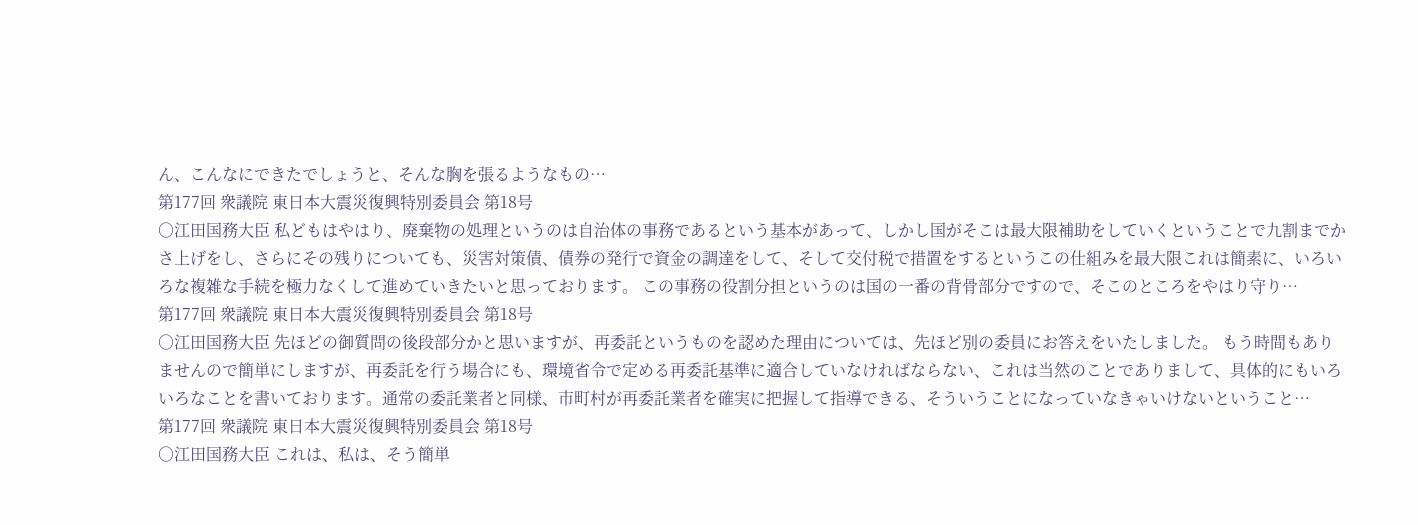ん、こんなにできたでしょうと、そんな胸を張るようなもの…
第177回 衆議院 東日本大震災復興特別委員会 第18号
○江田国務大臣 私どもはやはり、廃棄物の処理というのは自治体の事務であるという基本があって、しかし国がそこは最大限補助をしていくということで九割までかさ上げをし、さらにその残りについても、災害対策債、債券の発行で資金の調達をして、そして交付税で措置をするというこの仕組みを最大限これは簡素に、いろいろな複雑な手続を極力なくして進めていきたいと思っております。 この事務の役割分担というのは国の一番の背骨部分ですので、そこのところをやはり守り…
第177回 衆議院 東日本大震災復興特別委員会 第18号
○江田国務大臣 先ほどの御質問の後段部分かと思いますが、再委託というものを認めた理由については、先ほど別の委員にお答えをいたしました。 もう時間もありませんので簡単にしますが、再委託を行う場合にも、環境省令で定める再委託基準に適合していなければならない、これは当然のことでありまして、具体的にもいろいろなことを書いております。通常の委託業者と同様、市町村が再委託業者を確実に把握して指導できる、そういうことになっていなきゃいけないということ…
第177回 衆議院 東日本大震災復興特別委員会 第18号
○江田国務大臣 これは、私は、そう簡単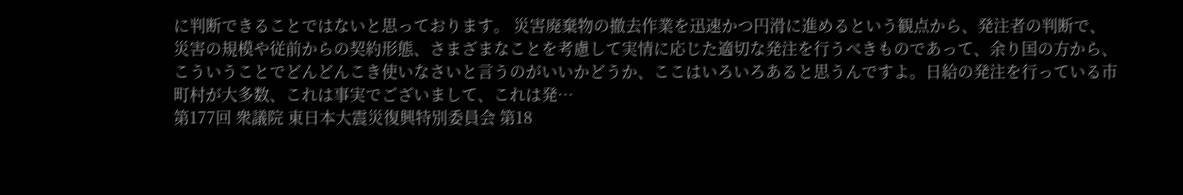に判断できることではないと思っております。 災害廃棄物の撤去作業を迅速かつ円滑に進めるという観点から、発注者の判断で、災害の規模や従前からの契約形態、さまざまなことを考慮して実情に応じた適切な発注を行うべきものであって、余り国の方から、こういうことでどんどんこき使いなさいと言うのがいいかどうか、ここはいろいろあると思うんですよ。日給の発注を行っている市町村が大多数、これは事実でございまして、これは発…
第177回 衆議院 東日本大震災復興特別委員会 第18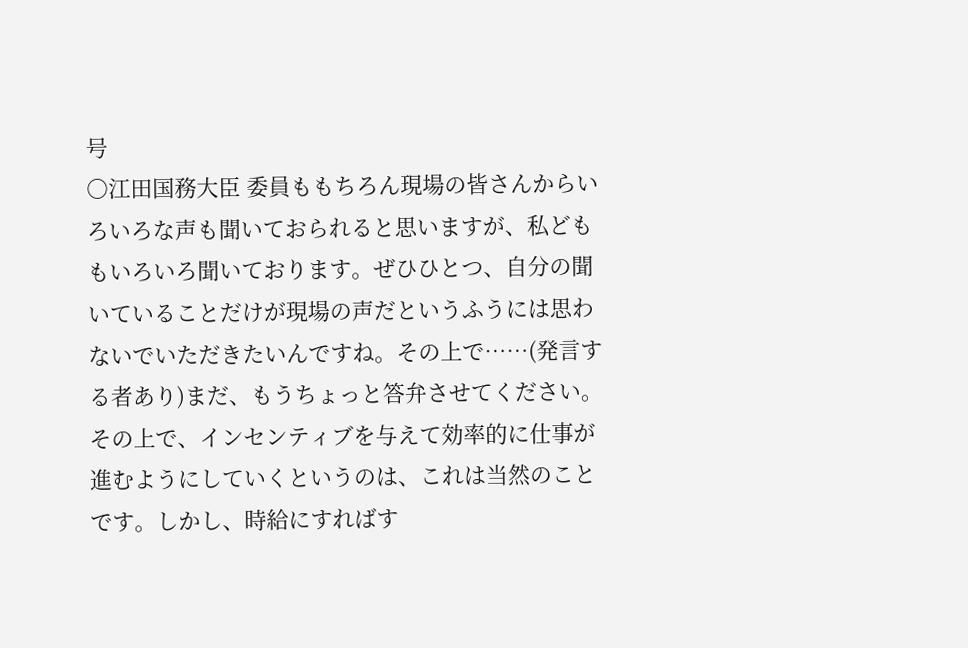号
○江田国務大臣 委員ももちろん現場の皆さんからいろいろな声も聞いておられると思いますが、私どももいろいろ聞いております。ぜひひとつ、自分の聞いていることだけが現場の声だというふうには思わないでいただきたいんですね。その上で……(発言する者あり)まだ、もうちょっと答弁させてください。 その上で、インセンティブを与えて効率的に仕事が進むようにしていくというのは、これは当然のことです。しかし、時給にすればす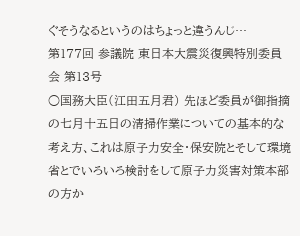ぐそうなるというのはちょっと違うんじ…
第177回 参議院 東日本大震災復興特別委員会 第13号
○国務大臣(江田五月君) 先ほど委員が御指摘の七月十五日の清掃作業についての基本的な考え方、これは原子力安全・保安院とそして環境省とでいろいろ検討をして原子力災害対策本部の方か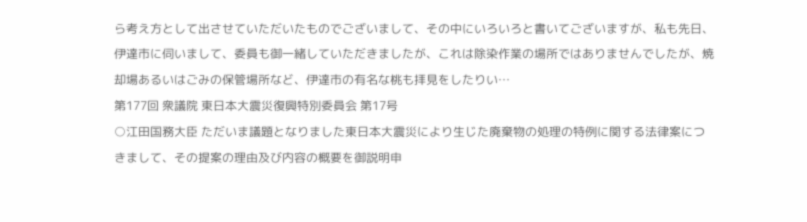ら考え方として出させていただいたものでございまして、その中にいろいろと書いてございますが、私も先日、伊達市に伺いまして、委員も御一緒していただきましたが、これは除染作業の場所ではありませんでしたが、焼却場あるいはごみの保管場所など、伊達市の有名な桃も拝見をしたりい…
第177回 衆議院 東日本大震災復興特別委員会 第17号
○江田国務大臣 ただいま議題となりました東日本大震災により生じた廃棄物の処理の特例に関する法律案につきまして、その提案の理由及び内容の概要を御説明申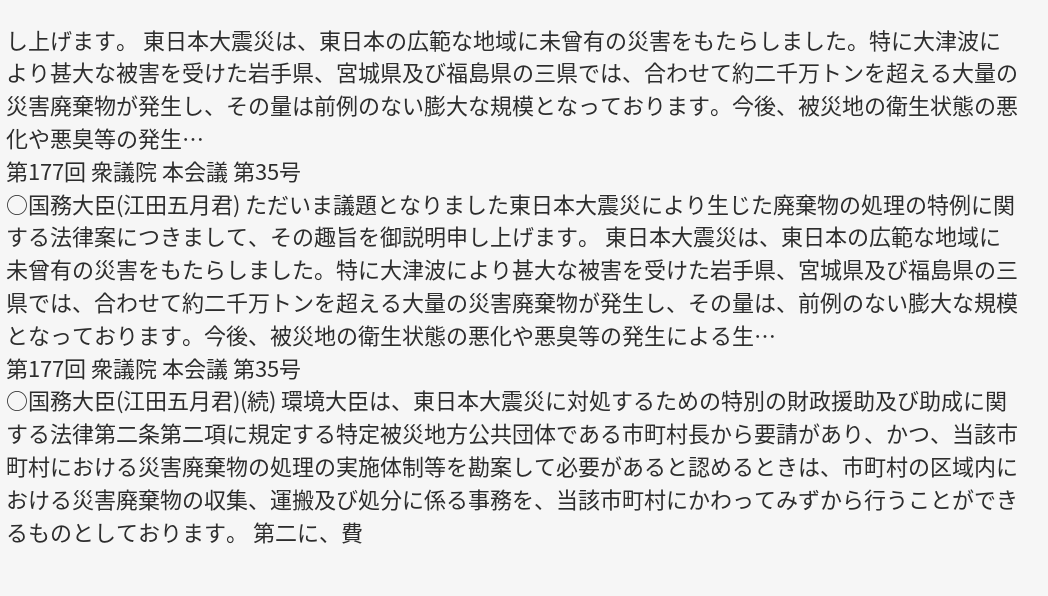し上げます。 東日本大震災は、東日本の広範な地域に未曾有の災害をもたらしました。特に大津波により甚大な被害を受けた岩手県、宮城県及び福島県の三県では、合わせて約二千万トンを超える大量の災害廃棄物が発生し、その量は前例のない膨大な規模となっております。今後、被災地の衛生状態の悪化や悪臭等の発生…
第177回 衆議院 本会議 第35号
○国務大臣(江田五月君) ただいま議題となりました東日本大震災により生じた廃棄物の処理の特例に関する法律案につきまして、その趣旨を御説明申し上げます。 東日本大震災は、東日本の広範な地域に未曾有の災害をもたらしました。特に大津波により甚大な被害を受けた岩手県、宮城県及び福島県の三県では、合わせて約二千万トンを超える大量の災害廃棄物が発生し、その量は、前例のない膨大な規模となっております。今後、被災地の衛生状態の悪化や悪臭等の発生による生…
第177回 衆議院 本会議 第35号
○国務大臣(江田五月君)(続) 環境大臣は、東日本大震災に対処するための特別の財政援助及び助成に関する法律第二条第二項に規定する特定被災地方公共団体である市町村長から要請があり、かつ、当該市町村における災害廃棄物の処理の実施体制等を勘案して必要があると認めるときは、市町村の区域内における災害廃棄物の収集、運搬及び処分に係る事務を、当該市町村にかわってみずから行うことができるものとしております。 第二に、費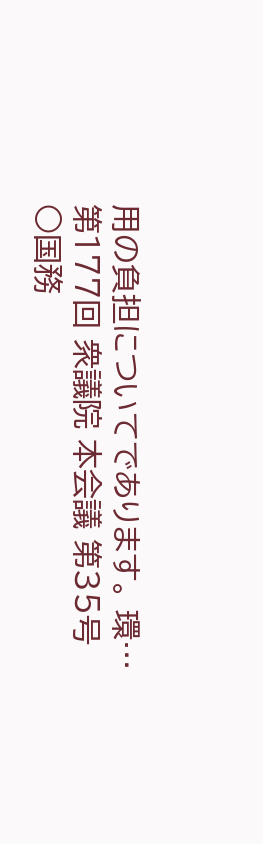用の負担についてであります。 環…
第177回 衆議院 本会議 第35号
○国務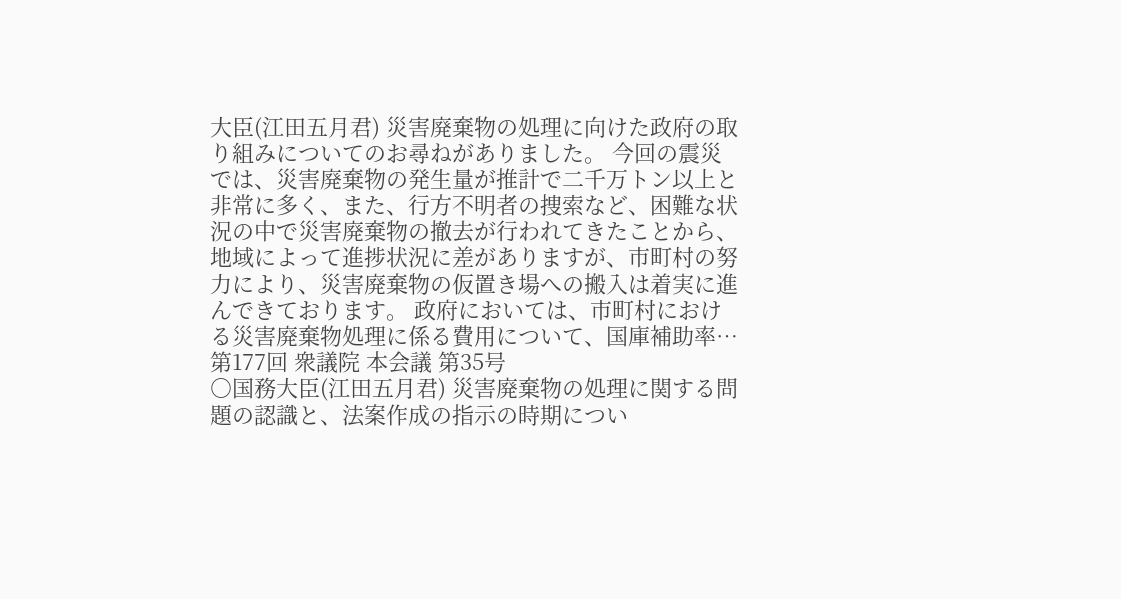大臣(江田五月君) 災害廃棄物の処理に向けた政府の取り組みについてのお尋ねがありました。 今回の震災では、災害廃棄物の発生量が推計で二千万トン以上と非常に多く、また、行方不明者の捜索など、困難な状況の中で災害廃棄物の撤去が行われてきたことから、地域によって進捗状況に差がありますが、市町村の努力により、災害廃棄物の仮置き場への搬入は着実に進んできております。 政府においては、市町村における災害廃棄物処理に係る費用について、国庫補助率…
第177回 衆議院 本会議 第35号
○国務大臣(江田五月君) 災害廃棄物の処理に関する問題の認識と、法案作成の指示の時期につい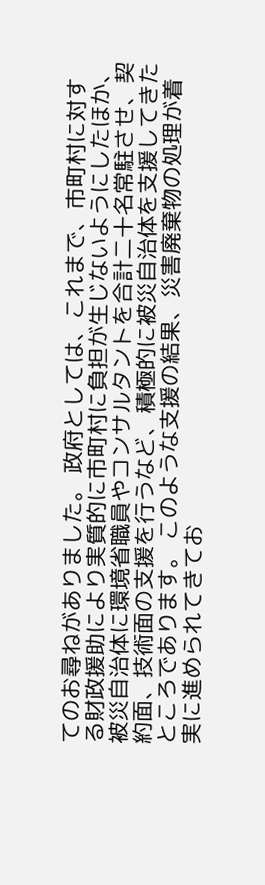てのお尋ねがありました。 政府としては、これまで、市町村に対する財政援助により実質的に市町村に負担が生じないようにしたほか、被災自治体に環境省職員やコンサルタントを合計二十名常駐させ、契約面、技術面の支援を行うなど、積極的に被災自治体を支援してきたところであります。 このような支援の結果、災害廃棄物の処理が着実に進められてきてお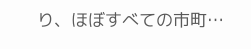り、ほぼすべての市町…